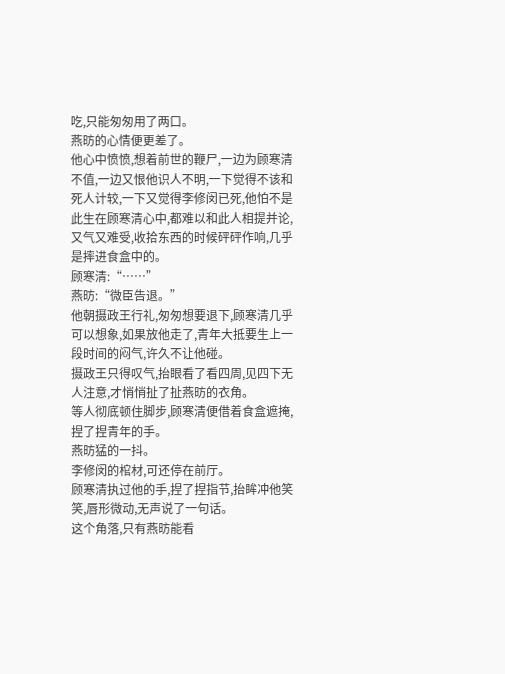吃,只能匆匆用了两口。
燕昉的心情便更差了。
他心中愤愤,想着前世的鞭尸,一边为顾寒清不值,一边又恨他识人不明,一下觉得不该和死人计较,一下又觉得李修闵已死,他怕不是此生在顾寒清心中,都难以和此人相提并论,又气又难受,收拾东西的时候砰砰作响,几乎是摔进食盒中的。
顾寒清:“……”
燕昉:“微臣告退。”
他朝摄政王行礼,匆匆想要退下,顾寒清几乎可以想象,如果放他走了,青年大抵要生上一段时间的闷气,许久不让他碰。
摄政王只得叹气,抬眼看了看四周,见四下无人注意,才悄悄扯了扯燕昉的衣角。
等人彻底顿住脚步,顾寒清便借着食盒遮掩,捏了捏青年的手。
燕昉猛的一抖。
李修闵的棺材,可还停在前厅。
顾寒清执过他的手,捏了捏指节,抬眸冲他笑笑,唇形微动,无声说了一句话。
这个角落,只有燕昉能看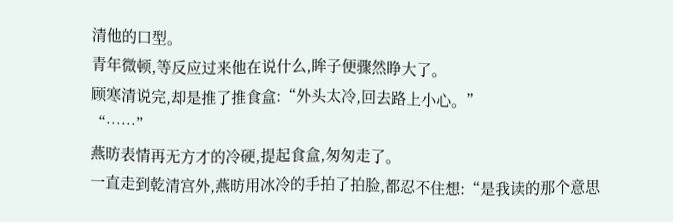清他的口型。
青年微顿,等反应过来他在说什么,眸子便骤然睁大了。
顾寒清说完,却是推了推食盒:“外头太冷,回去路上小心。”
“……”
燕昉表情再无方才的冷硬,提起食盒,匆匆走了。
一直走到乾清宫外,燕昉用冰冷的手拍了拍脸,都忍不住想:“是我读的那个意思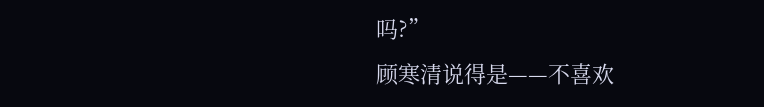吗?”
顾寒清说得是——不喜欢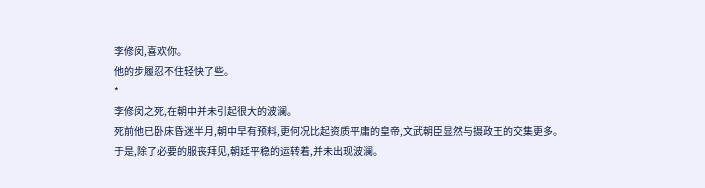李修闵,喜欢你。
他的步履忍不住轻快了些。
*
李修闵之死,在朝中并未引起很大的波澜。
死前他已卧床昏迷半月,朝中早有预料,更何况比起资质平庸的皇帝,文武朝臣显然与摄政王的交集更多。
于是,除了必要的服丧拜见,朝廷平稳的运转着,并未出现波澜。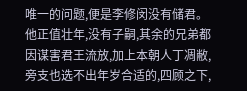唯一的问题,便是李修闵没有储君。
他正值壮年,没有子嗣,其余的兄弟都因谋害君王流放,加上本朝人丁凋敝,旁支也选不出年岁合适的,四顾之下,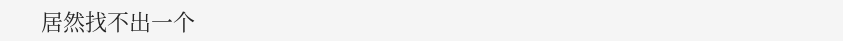居然找不出一个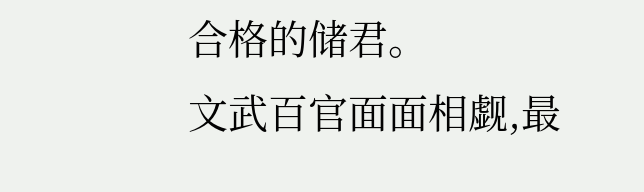合格的储君。
文武百官面面相觑,最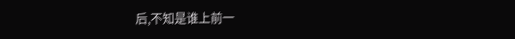后,不知是谁上前一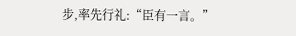步,率先行礼:“臣有一言。”